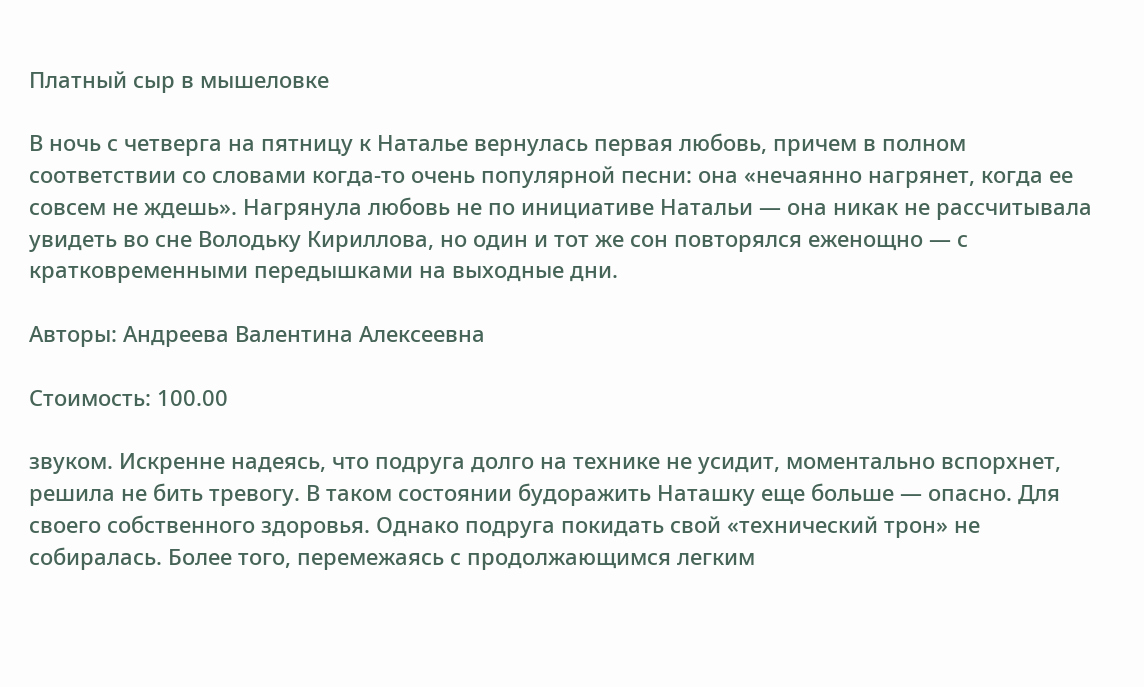Платный сыр в мышеловке

В ночь с четверга на пятницу к Наталье вернулась первая любовь, причем в полном соответствии со словами когда-то очень популярной песни: она «нечаянно нагрянет, когда ее совсем не ждешь». Нагрянула любовь не по инициативе Натальи — она никак не рассчитывала увидеть во сне Володьку Кириллова, но один и тот же сон повторялся еженощно — с кратковременными передышками на выходные дни.

Авторы: Андреева Валентина Алексеевна

Стоимость: 100.00

звуком. Искренне надеясь, что подруга долго на технике не усидит, моментально вспорхнет, решила не бить тревогу. В таком состоянии будоражить Наташку еще больше — опасно. Для своего собственного здоровья. Однако подруга покидать свой «технический трон» не собиралась. Более того, перемежаясь с продолжающимся легким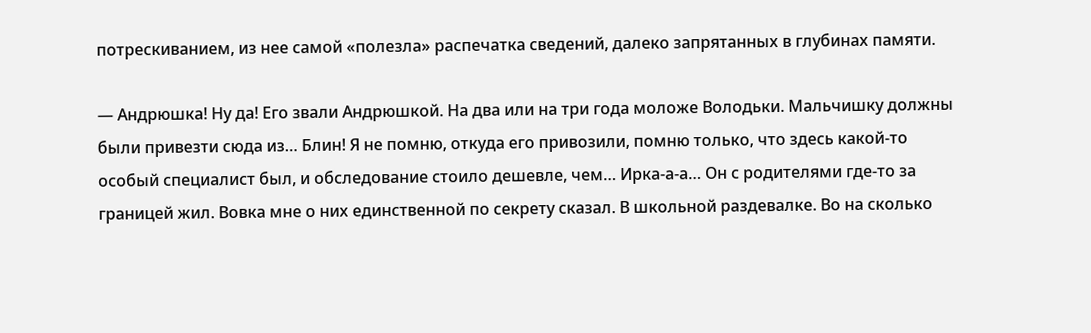потрескиванием, из нее самой «полезла» распечатка сведений, далеко запрятанных в глубинах памяти.

— Андрюшка! Ну да! Его звали Андрюшкой. На два или на три года моложе Володьки. Мальчишку должны были привезти сюда из… Блин! Я не помню, откуда его привозили, помню только, что здесь какой-то особый специалист был, и обследование стоило дешевле, чем… Ирка-а-а… Он с родителями где-то за границей жил. Вовка мне о них единственной по секрету сказал. В школьной раздевалке. Во на сколько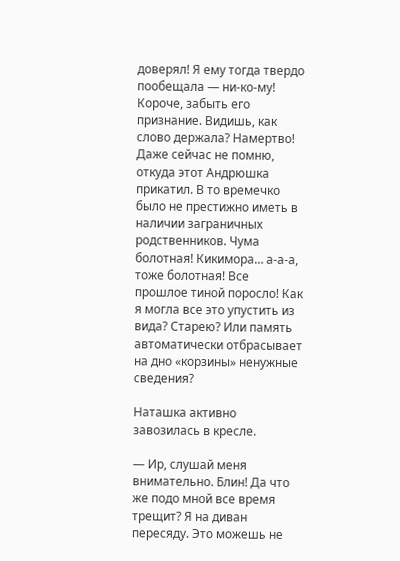доверял! Я ему тогда твердо пообещала — ни-ко-му! Короче, забыть его признание. Видишь, как слово держала? Намертво! Даже сейчас не помню, откуда этот Андрюшка прикатил. В то времечко было не престижно иметь в наличии заграничных родственников. Чума болотная! Кикимора… а-а-а, тоже болотная! Все прошлое тиной поросло! Как я могла все это упустить из вида? Старею? Или память автоматически отбрасывает на дно «корзины» ненужные сведения?

Наташка активно завозилась в кресле.

— Ир, слушай меня внимательно. Блин! Да что же подо мной все время трещит? Я на диван пересяду. Это можешь не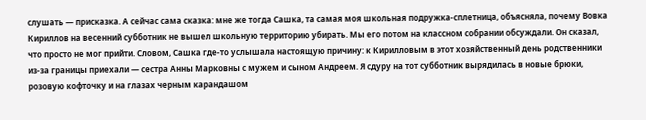слушать — присказка. А сейчас сама сказка: мне же тогда Сашка, та самая моя школьная подружка-сплетница, объясняла, почему Вовка Кириллов на весенний субботник не вышел школьную территорию убирать. Мы его потом на классном собрании обсуждали. Он сказал, что просто не мог прийти. Словом, Сашка где-то услышала настоящую причину: к Кирилловым в этот хозяйственный день родственники из-за границы приехали — сестра Анны Марковны с мужем и сыном Андреем. Я сдуру на тот субботник вырядилась в новые брюки, розовую кофточку и на глазах черным карандашом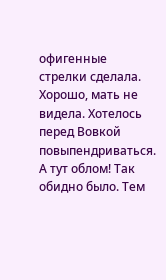офигенные стрелки сделала. Хорошо, мать не видела. Хотелось перед Вовкой повыпендриваться. А тут облом! Так обидно было. Тем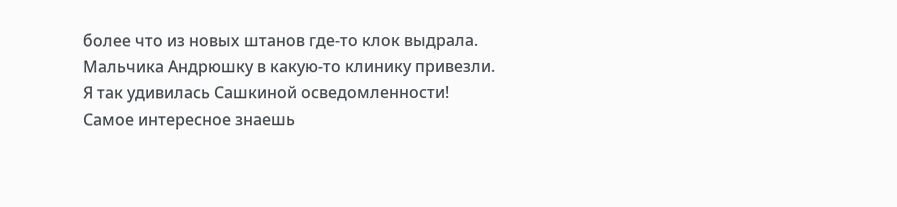более что из новых штанов где-то клок выдрала. Мальчика Андрюшку в какую-то клинику привезли. Я так удивилась Сашкиной осведомленности! Самое интересное знаешь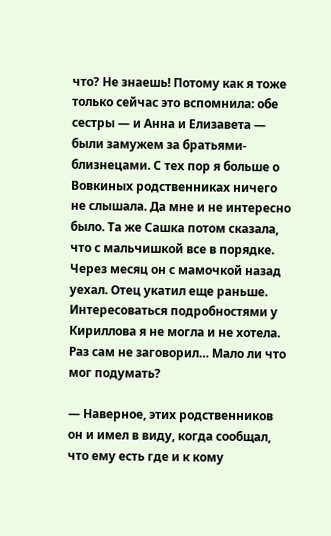что? Не знаешь! Потому как я тоже только сейчас это вспомнила: обе сестры — и Анна и Елизавета — были замужем за братьями-близнецами. С тех пор я больше о Вовкиных родственниках ничего не слышала. Да мне и не интересно было. Та же Сашка потом сказала, что с мальчишкой все в порядке. Через месяц он с мамочкой назад уехал. Отец укатил еще раньше. Интересоваться подробностями у Кириллова я не могла и не хотела. Раз сам не заговорил… Мало ли что мог подумать?

— Наверное, этих родственников он и имел в виду, когда сообщал, что ему есть где и к кому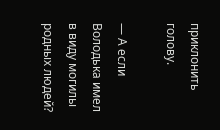приклонить голову.

— А если Володька имел в виду могилы родных людей?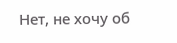Нет, не хочу об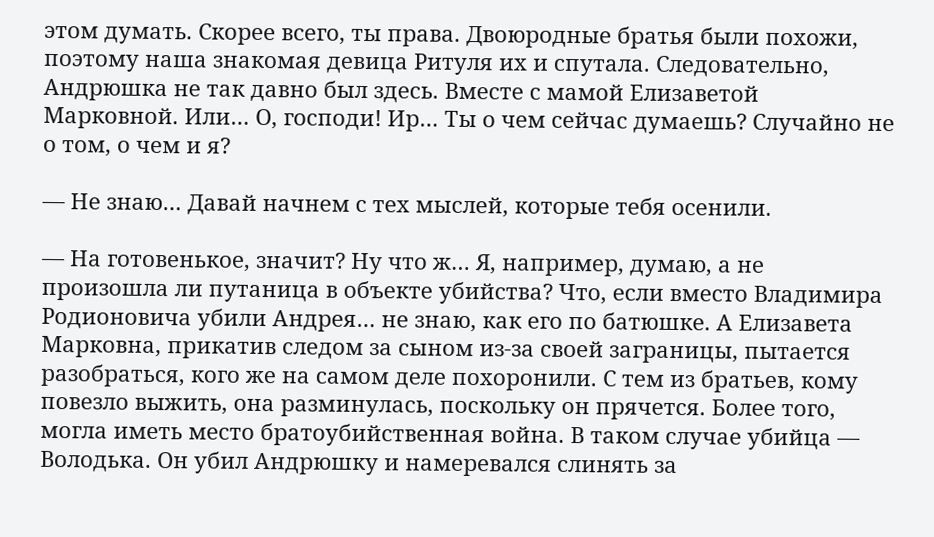этом думать. Скорее всего, ты права. Двоюродные братья были похожи, поэтому наша знакомая девица Ритуля их и спутала. Следовательно, Андрюшка не так давно был здесь. Вместе с мамой Елизаветой Марковной. Или… О, господи! Ир… Ты о чем сейчас думаешь? Случайно не о том, о чем и я?

— Не знаю… Давай начнем с тех мыслей, которые тебя осенили.

— На готовенькое, значит? Ну что ж… Я, например, думаю, а не произошла ли путаница в объекте убийства? Что, если вместо Владимира Родионовича убили Андрея… не знаю, как его по батюшке. А Елизавета Марковна, прикатив следом за сыном из-за своей заграницы, пытается разобраться, кого же на самом деле похоронили. С тем из братьев, кому повезло выжить, она разминулась, поскольку он прячется. Более того, могла иметь место братоубийственная война. В таком случае убийца — Володька. Он убил Андрюшку и намеревался слинять за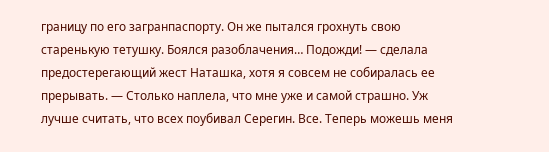границу по его загранпаспорту. Он же пытался грохнуть свою старенькую тетушку. Боялся разоблачения… Подожди! — сделала предостерегающий жест Наташка, хотя я совсем не собиралась ее прерывать. — Столько наплела, что мне уже и самой страшно. Уж лучше считать, что всех поубивал Серегин. Все. Теперь можешь меня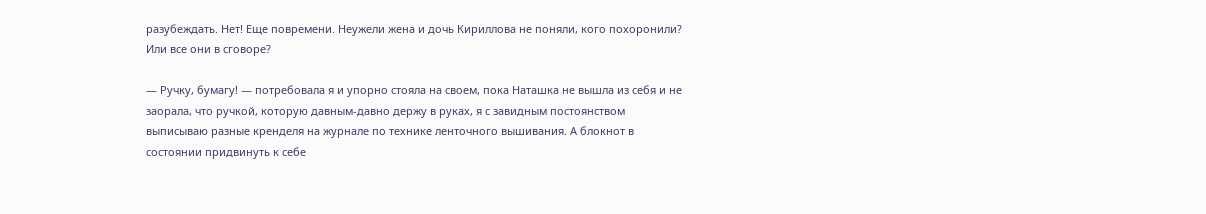разубеждать. Нет! Еще повремени. Неужели жена и дочь Кириллова не поняли, кого похоронили? Или все они в сговоре?

— Ручку, бумагу! — потребовала я и упорно стояла на своем, пока Наташка не вышла из себя и не заорала, что ручкой, которую давным-давно держу в руках, я с завидным постоянством выписываю разные кренделя на журнале по технике ленточного вышивания. А блокнот в состоянии придвинуть к себе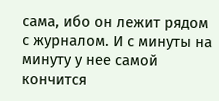сама, ибо он лежит рядом с журналом. И с минуты на минуту у нее самой кончится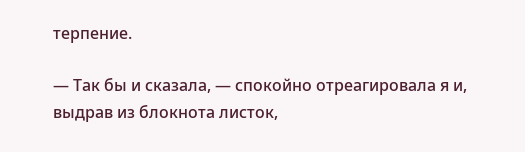терпение.

— Так бы и сказала, — спокойно отреагировала я и, выдрав из блокнота листок,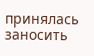принялась заносить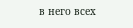в него всех